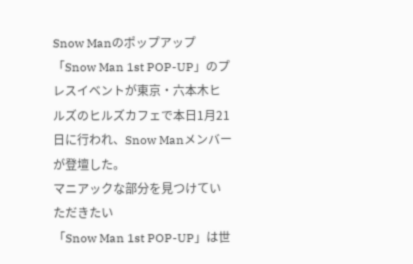Snow Manのポップアップ「Snow Man 1st POP-UP」のプレスイベントが東京・六本木ヒルズのヒルズカフェで本日1月21日に行われ、Snow Manメンバーが登壇した。
マニアックな部分を見つけていただきたい
「Snow Man 1st POP-UP」は世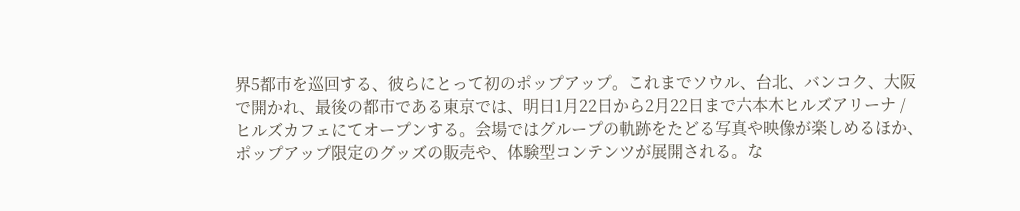界5都市を巡回する、彼らにとって初のポップアップ。これまでソウル、台北、バンコク、大阪で開かれ、最後の都市である東京では、明日1月22日から2月22日まで六本木ヒルズアリーナ / ヒルズカフェにてオープンする。会場ではグループの軌跡をたどる写真や映像が楽しめるほか、ポップアップ限定のグッズの販売や、体験型コンテンツが展開される。な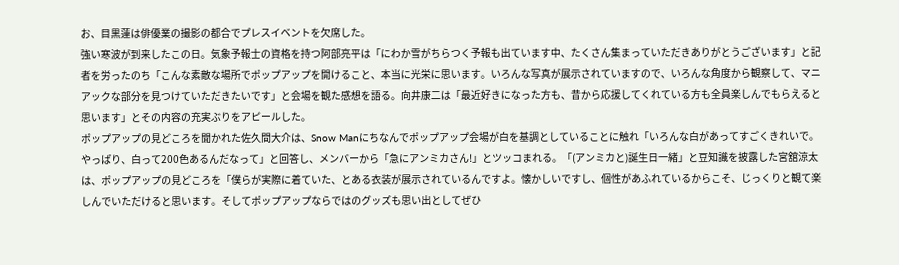お、目黒蓮は俳優業の撮影の都合でプレスイベントを欠席した。
強い寒波が到来したこの日。気象予報士の資格を持つ阿部亮平は「にわか雪がちらつく予報も出ています中、たくさん集まっていただきありがとうございます」と記者を労ったのち「こんな素敵な場所でポップアップを開けること、本当に光栄に思います。いろんな写真が展示されていますので、いろんな角度から観察して、マニアックな部分を見つけていただきたいです」と会場を観た感想を語る。向井康二は「最近好きになった方も、昔から応援してくれている方も全員楽しんでもらえると思います」とその内容の充実ぶりをアピールした。
ポップアップの見どころを聞かれた佐久間大介は、Snow Manにちなんでポップアップ会場が白を基調としていることに触れ「いろんな白があってすごくきれいで。やっぱり、白って200色あるんだなって」と回答し、メンバーから「急にアンミカさん!」とツッコまれる。「(アンミカと)誕生日一緒」と豆知識を披露した宮舘涼太は、ポップアップの見どころを「僕らが実際に着ていた、とある衣装が展示されているんですよ。懐かしいですし、個性があふれているからこそ、じっくりと観て楽しんでいただけると思います。そしてポップアップならではのグッズも思い出としてぜひ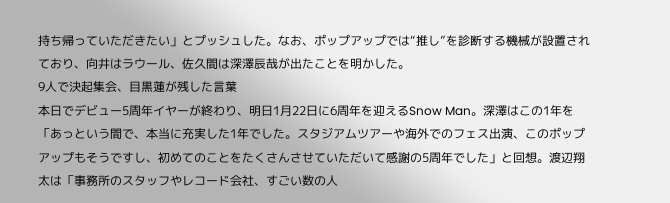持ち帰っていただきたい」とプッシュした。なお、ポップアップでは“推し”を診断する機械が設置されており、向井はラウール、佐久間は深澤辰哉が出たことを明かした。
9人で決起集会、目黒蓮が残した言葉
本日でデビュー5周年イヤーが終わり、明日1月22日に6周年を迎えるSnow Man。深澤はこの1年を「あっという間で、本当に充実した1年でした。スタジアムツアーや海外でのフェス出演、このポップアップもそうですし、初めてのことをたくさんさせていただいて感謝の5周年でした」と回想。渡辺翔太は「事務所のスタッフやレコード会社、すごい数の人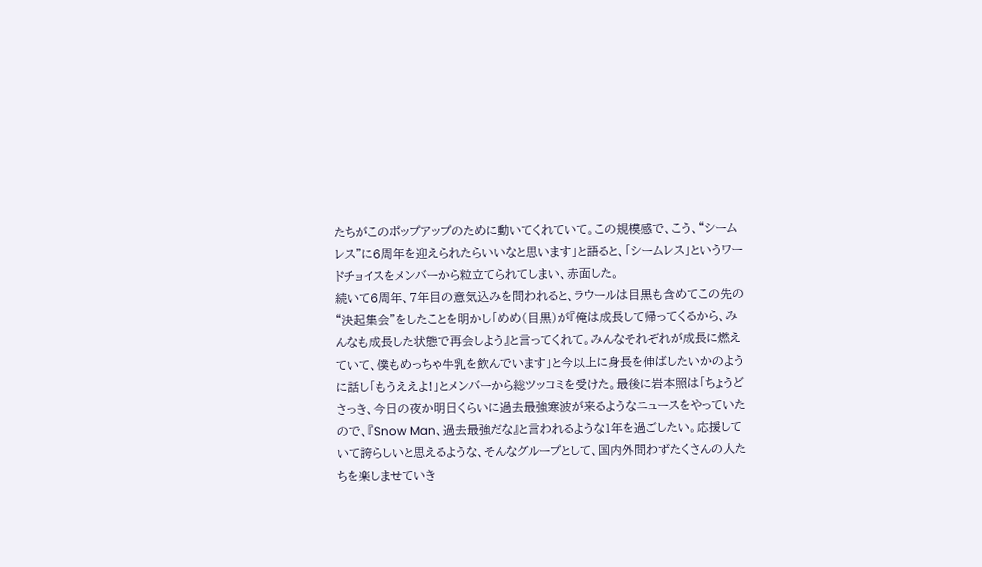たちがこのポップアップのために動いてくれていて。この規模感で、こう、“シームレス”に6周年を迎えられたらいいなと思います」と語ると、「シームレス」というワードチョイスをメンバーから粒立てられてしまい、赤面した。
続いて6周年、7年目の意気込みを問われると、ラウールは目黒も含めてこの先の“決起集会”をしたことを明かし「めめ(目黒)が『俺は成長して帰ってくるから、みんなも成長した状態で再会しよう』と言ってくれて。みんなそれぞれが成長に燃えていて、僕もめっちゃ牛乳を飲んでいます」と今以上に身長を伸ばしたいかのように話し「もうええよ!」とメンバーから総ツッコミを受けた。最後に岩本照は「ちょうどさっき、今日の夜か明日くらいに過去最強寒波が来るようなニュースをやっていたので、『Snow Man、過去最強だな』と言われるような1年を過ごしたい。応援していて誇らしいと思えるような、そんなグループとして、国内外問わずたくさんの人たちを楽しませていき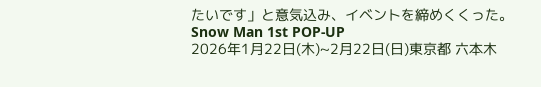たいです」と意気込み、イベントを締めくくった。
Snow Man 1st POP-UP
2026年1月22日(木)~2月22日(日)東京都 六本木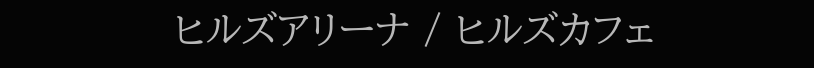ヒルズアリーナ / ヒルズカフェ